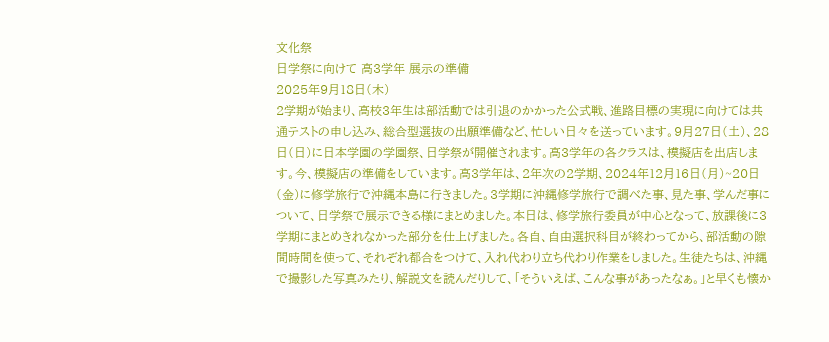文化祭
日学祭に向けて 高3学年 展示の準備
2025年9月18日(木)
2学期が始まり、高校3年生は部活動では引退のかかった公式戦、進路目標の実現に向けては共通テストの申し込み、総合型選抜の出願準備など、忙しい日々を送っています。9月27日(土)、28日(日)に日本学園の学園祭、日学祭が開催されます。高3学年の各クラスは、模擬店を出店します。今、模擬店の準備をしています。高3学年は、2年次の2学期、2024年12月16日(月)~20日(金)に修学旅行で沖縄本島に行きました。3学期に沖縄修学旅行で調べた事、見た事、学んだ事について、日学祭で展示できる様にまとめました。本日は、修学旅行委員が中心となって、放課後に3学期にまとめきれなかった部分を仕上げました。各自、自由選択科目が終わってから、部活動の隙間時間を使って、それぞれ都合をつけて、入れ代わり立ち代わり作業をしました。生徒たちは、沖縄で撮影した写真みたり、解説文を読んだりして、「そういえば、こんな事があったなぁ。」と早くも懐か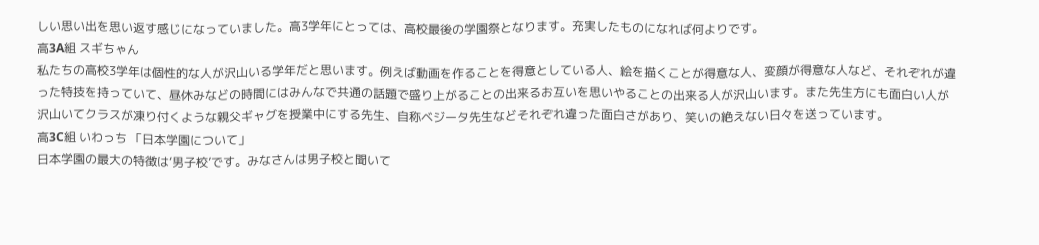しい思い出を思い返す感じになっていました。高3学年にとっては、高校最後の学園祭となります。充実したものになれば何よりです。
高3A組 スギちゃん
私たちの高校3学年は個性的な人が沢山いる学年だと思います。例えば動画を作ることを得意としている人、絵を描くことが得意な人、変顔が得意な人など、それぞれが違った特技を持っていて、昼休みなどの時間にはみんなで共通の話題で盛り上がることの出来るお互いを思いやることの出来る人が沢山います。また先生方にも面白い人が沢山いてクラスが凍り付くような親父ギャグを授業中にする先生、自称ベジータ先生などそれぞれ違った面白さがあり、笑いの絶えない日々を送っています。
高3C組 いわっち 「日本学園について」
日本学園の最大の特徴は‘男子校’です。みなさんは男子校と聞いて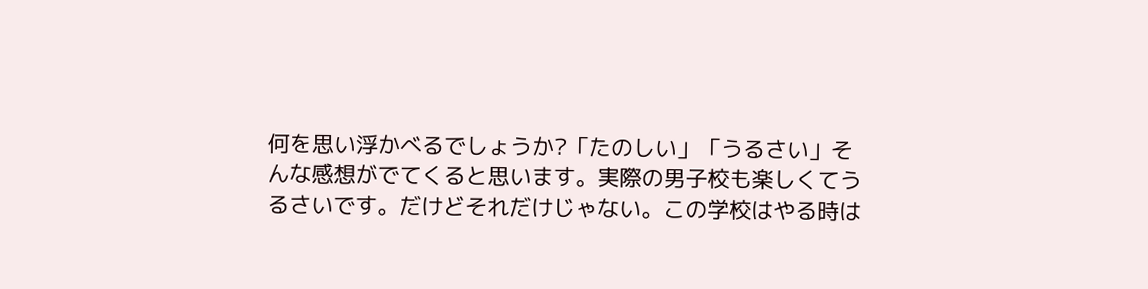何を思い浮かべるでしょうか?「たのしい」「うるさい」そんな感想がでてくると思います。実際の男子校も楽しくてうるさいです。だけどそれだけじゃない。この学校はやる時は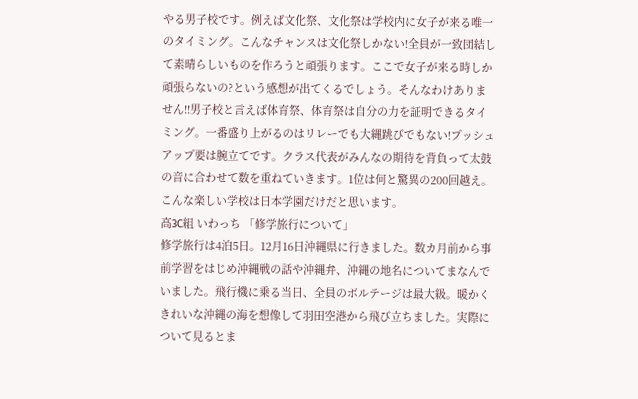やる男子校です。例えば文化祭、文化祭は学校内に女子が来る唯一のタイミング。こんなチャンスは文化祭しかない!全員が一致団結して素晴らしいものを作ろうと頑張ります。ここで女子が来る時しか頑張らないの?という感想が出てくるでしょう。そんなわけありません!!男子校と言えば体育祭、体育祭は自分の力を証明できるタイミング。一番盛り上がるのはリレーでも大縄跳びでもない!プッシュアップ要は腕立てです。クラス代表がみんなの期待を背負って太鼓の音に合わせて数を重ねていきます。1位は何と驚異の200回越え。こんな楽しい学校は日本学園だけだと思います。
高3C組 いわっち 「修学旅行について」
修学旅行は4泊5日。12月16日沖縄県に行きました。数カ月前から事前学習をはじめ沖縄戦の話や沖縄弁、沖縄の地名についてまなんでいました。飛行機に乗る当日、全員のボルテージは最大級。暖かくきれいな沖縄の海を想像して羽田空港から飛び立ちました。実際について見るとま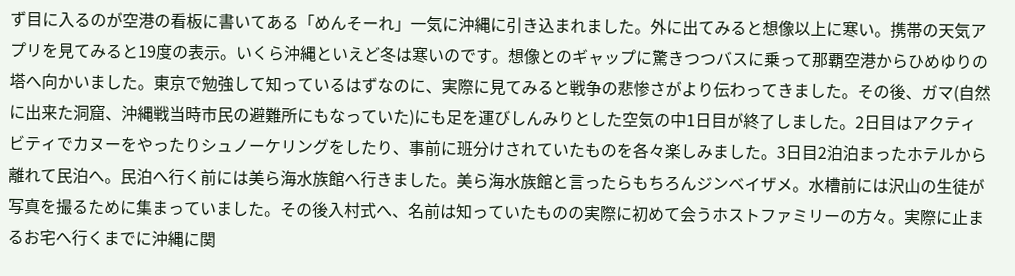ず目に入るのが空港の看板に書いてある「めんそーれ」一気に沖縄に引き込まれました。外に出てみると想像以上に寒い。携帯の天気アプリを見てみると19度の表示。いくら沖縄といえど冬は寒いのです。想像とのギャップに驚きつつバスに乗って那覇空港からひめゆりの塔へ向かいました。東京で勉強して知っているはずなのに、実際に見てみると戦争の悲惨さがより伝わってきました。その後、ガマ(自然に出来た洞窟、沖縄戦当時市民の避難所にもなっていた)にも足を運びしんみりとした空気の中1日目が終了しました。2日目はアクティビティでカヌーをやったりシュノーケリングをしたり、事前に班分けされていたものを各々楽しみました。3日目2泊泊まったホテルから離れて民泊へ。民泊へ行く前には美ら海水族館へ行きました。美ら海水族館と言ったらもちろんジンベイザメ。水槽前には沢山の生徒が写真を撮るために集まっていました。その後入村式へ、名前は知っていたものの実際に初めて会うホストファミリーの方々。実際に止まるお宅へ行くまでに沖縄に関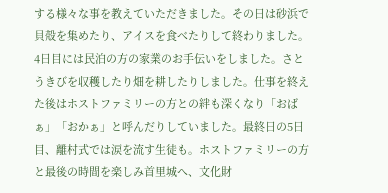する様々な事を教えていただきました。その日は砂浜で貝殻を集めたり、アイスを食べたりして終わりました。4日目には民泊の方の家業のお手伝いをしました。さとうきびを収穫したり畑を耕したりしました。仕事を終えた後はホストファミリーの方との絆も深くなり「おばぁ」「おかぁ」と呼んだりしていました。最終日の5日目、離村式では涙を流す生徒も。ホストファミリーの方と最後の時間を楽しみ首里城へ、文化財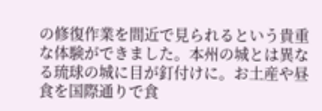の修復作業を間近で見られるという貴重な体験ができました。本州の城とは異なる琉球の城に目が釘付けに。お土産や昼食を国際通りで食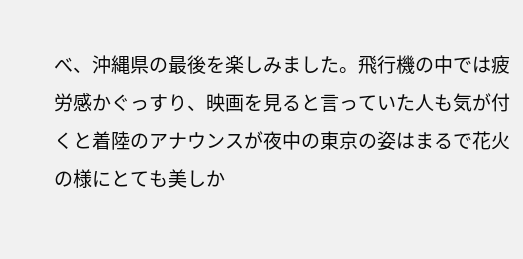べ、沖縄県の最後を楽しみました。飛行機の中では疲労感かぐっすり、映画を見ると言っていた人も気が付くと着陸のアナウンスが夜中の東京の姿はまるで花火の様にとても美しか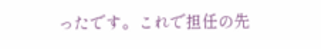ったです。これで担任の先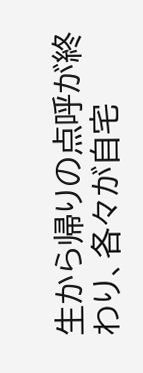生から帰りの点呼が終わり、各々が自宅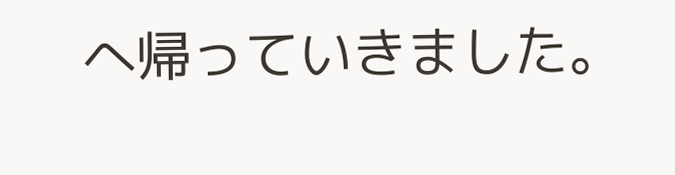へ帰っていきました。